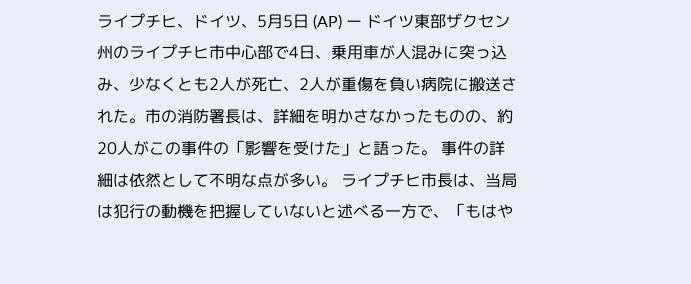ライプチヒ、ドイツ、5月5日 (AP) ー ドイツ東部ザクセン州のライプチヒ市中心部で4日、乗用車が人混みに突っ込み、少なくとも2人が死亡、2人が重傷を負い病院に搬送された。市の消防署長は、詳細を明かさなかったものの、約20人がこの事件の「影響を受けた」と語った。 事件の詳細は依然として不明な点が多い。 ライプチヒ市長は、当局は犯行の動機を把握していないと述べる一方で、「もはや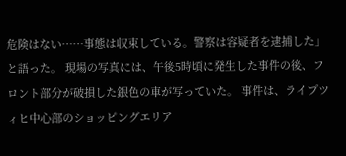危険はない……事態は収束している。警察は容疑者を逮捕した」と語った。 現場の写真には、午後5時頃に発生した事件の後、フロント部分が破損した銀色の車が写っていた。 事件は、ライプツィヒ中心部のショッピングエリア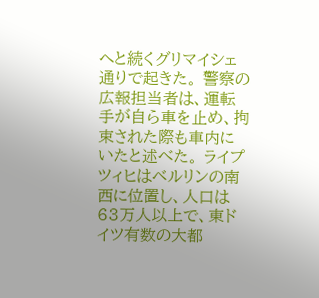へと続くグリマイシェ通りで起きた。 警察の広報担当者は、運転手が自ら車を止め、拘束された際も車内にいたと述べた。 ライプツィヒはベルリンの南西に位置し、人口は63万人以上で、東ドイツ有数の大都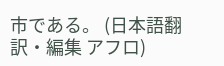市である。 (日本語翻訳・編集 アフロ)